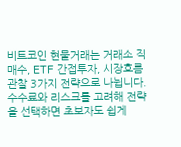비트코인 현물거래는 거래소 직매수, ETF 간접투자, 시장흐름 관찰 3가지 전략으로 나뉩니다. 수수료와 리스크를 고려해 전략을 선택하면 초보자도 쉽게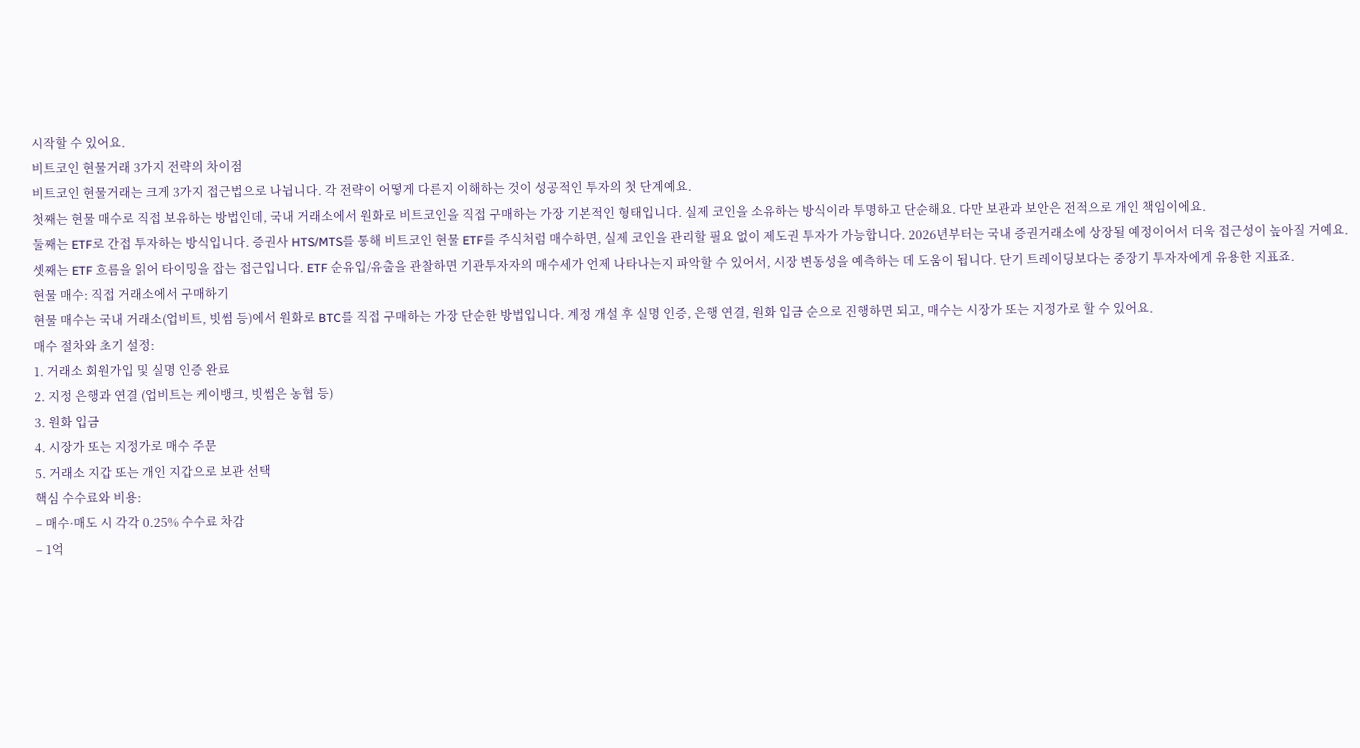시작할 수 있어요.
비트코인 현물거래 3가지 전략의 차이점
비트코인 현물거래는 크게 3가지 접근법으로 나뉩니다. 각 전략이 어떻게 다른지 이해하는 것이 성공적인 투자의 첫 단계예요.
첫째는 현물 매수로 직접 보유하는 방법인데, 국내 거래소에서 원화로 비트코인을 직접 구매하는 가장 기본적인 형태입니다. 실제 코인을 소유하는 방식이라 투명하고 단순해요. 다만 보관과 보안은 전적으로 개인 책임이에요.
둘째는 ETF로 간접 투자하는 방식입니다. 증권사 HTS/MTS를 통해 비트코인 현물 ETF를 주식처럼 매수하면, 실제 코인을 관리할 필요 없이 제도권 투자가 가능합니다. 2026년부터는 국내 증권거래소에 상장될 예정이어서 더욱 접근성이 높아질 거예요.
셋째는 ETF 흐름을 읽어 타이밍을 잡는 접근입니다. ETF 순유입/유출을 관찰하면 기관투자자의 매수세가 언제 나타나는지 파악할 수 있어서, 시장 변동성을 예측하는 데 도움이 됩니다. 단기 트레이딩보다는 중장기 투자자에게 유용한 지표죠.
현물 매수: 직접 거래소에서 구매하기
현물 매수는 국내 거래소(업비트, 빗썸 등)에서 원화로 BTC를 직접 구매하는 가장 단순한 방법입니다. 계정 개설 후 실명 인증, 은행 연결, 원화 입금 순으로 진행하면 되고, 매수는 시장가 또는 지정가로 할 수 있어요.
매수 절차와 초기 설정:
1. 거래소 회원가입 및 실명 인증 완료
2. 지정 은행과 연결 (업비트는 케이뱅크, 빗썸은 농협 등)
3. 원화 입금
4. 시장가 또는 지정가로 매수 주문
5. 거래소 지갑 또는 개인 지갑으로 보관 선택
핵심 수수료와 비용:
– 매수·매도 시 각각 0.25% 수수료 차감
– 1억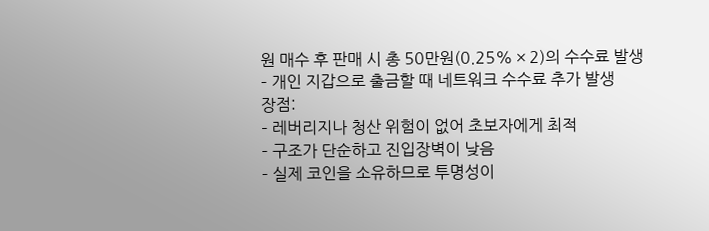원 매수 후 판매 시 총 50만원(0.25% × 2)의 수수료 발생
– 개인 지갑으로 출금할 때 네트워크 수수료 추가 발생
장점:
– 레버리지나 청산 위험이 없어 초보자에게 최적
– 구조가 단순하고 진입장벽이 낮음
– 실제 코인을 소유하므로 투명성이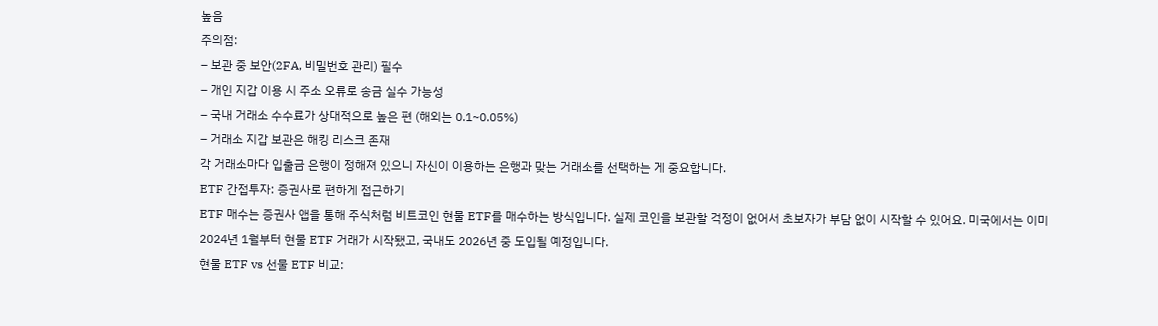높음
주의점:
– 보관 중 보안(2FA, 비밀번호 관리) 필수
– 개인 지갑 이용 시 주소 오류로 송금 실수 가능성
– 국내 거래소 수수료가 상대적으로 높은 편 (해외는 0.1~0.05%)
– 거래소 지갑 보관은 해킹 리스크 존재
각 거래소마다 입출금 은행이 정해져 있으니 자신이 이용하는 은행과 맞는 거래소를 선택하는 게 중요합니다.
ETF 간접투자: 증권사로 편하게 접근하기
ETF 매수는 증권사 앱을 통해 주식처럼 비트코인 현물 ETF를 매수하는 방식입니다. 실제 코인을 보관할 걱정이 없어서 초보자가 부담 없이 시작할 수 있어요. 미국에서는 이미 2024년 1월부터 현물 ETF 거래가 시작됐고, 국내도 2026년 중 도입될 예정입니다.
현물 ETF vs 선물 ETF 비교: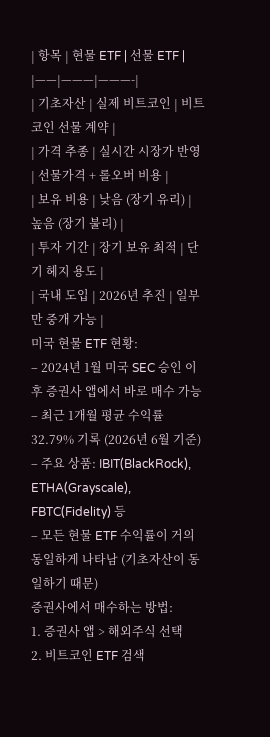| 항목 | 현물 ETF | 선물 ETF |
|——|———|———-|
| 기초자산 | 실제 비트코인 | 비트코인 선물 계약 |
| 가격 추종 | 실시간 시장가 반영 | 선물가격 + 롤오버 비용 |
| 보유 비용 | 낮음 (장기 유리) | 높음 (장기 불리) |
| 투자 기간 | 장기 보유 최적 | 단기 헤지 용도 |
| 국내 도입 | 2026년 추진 | 일부만 중개 가능 |
미국 현물 ETF 현황:
– 2024년 1월 미국 SEC 승인 이후 증권사 앱에서 바로 매수 가능
– 최근 1개월 평균 수익률 32.79% 기록 (2026년 6월 기준)
– 주요 상품: IBIT(BlackRock), ETHA(Grayscale), FBTC(Fidelity) 등
– 모든 현물 ETF 수익률이 거의 동일하게 나타남 (기초자산이 동일하기 때문)
증권사에서 매수하는 방법:
1. 증권사 앱 > 해외주식 선택
2. 비트코인 ETF 검색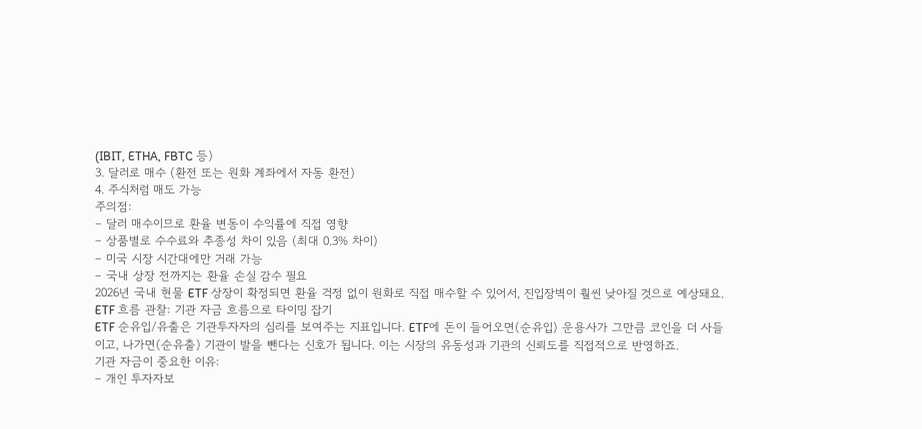(IBIT, ETHA, FBTC 등)
3. 달러로 매수 (환전 또는 원화 계좌에서 자동 환전)
4. 주식처럼 매도 가능
주의점:
– 달러 매수이므로 환율 변동이 수익률에 직접 영향
– 상품별로 수수료와 추종성 차이 있음 (최대 0.3% 차이)
– 미국 시장 시간대에만 거래 가능
– 국내 상장 전까지는 환율 손실 감수 필요
2026년 국내 현물 ETF 상장이 확정되면 환율 걱정 없이 원화로 직접 매수할 수 있어서, 진입장벽이 훨씬 낮아질 것으로 예상돼요.
ETF 흐름 관찰: 기관 자금 흐름으로 타이밍 잡기
ETF 순유입/유출은 기관투자자의 심리를 보여주는 지표입니다. ETF에 돈이 들어오면(순유입) 운용사가 그만큼 코인을 더 사들이고, 나가면(순유출) 기관이 발을 뺀다는 신호가 됩니다. 이는 시장의 유동성과 기관의 신뢰도를 직접적으로 반영하죠.
기관 자금이 중요한 이유:
– 개인 투자자보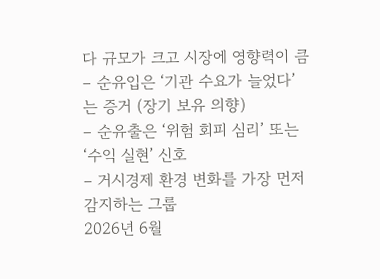다 규모가 크고 시장에 영향력이 큼
– 순유입은 ‘기관 수요가 늘었다’는 증거 (장기 보유 의향)
– 순유출은 ‘위험 회피 심리’ 또는 ‘수익 실현’ 신호
– 거시경제 환경 변화를 가장 먼저 감지하는 그룹
2026년 6월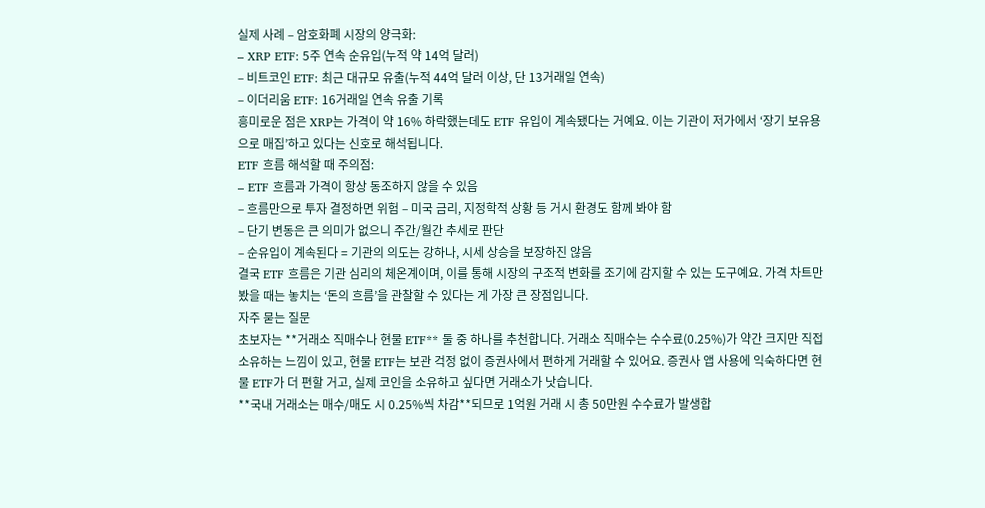실제 사례 – 암호화폐 시장의 양극화:
– XRP ETF: 5주 연속 순유입(누적 약 14억 달러)
– 비트코인 ETF: 최근 대규모 유출(누적 44억 달러 이상, 단 13거래일 연속)
– 이더리움 ETF: 16거래일 연속 유출 기록
흥미로운 점은 XRP는 가격이 약 16% 하락했는데도 ETF 유입이 계속됐다는 거예요. 이는 기관이 저가에서 ‘장기 보유용으로 매집’하고 있다는 신호로 해석됩니다.
ETF 흐름 해석할 때 주의점:
– ETF 흐름과 가격이 항상 동조하지 않을 수 있음
– 흐름만으로 투자 결정하면 위험 – 미국 금리, 지정학적 상황 등 거시 환경도 함께 봐야 함
– 단기 변동은 큰 의미가 없으니 주간/월간 추세로 판단
– 순유입이 계속된다 = 기관의 의도는 강하나, 시세 상승을 보장하진 않음
결국 ETF 흐름은 기관 심리의 체온계이며, 이를 통해 시장의 구조적 변화를 조기에 감지할 수 있는 도구예요. 가격 차트만 봤을 때는 놓치는 ‘돈의 흐름’을 관찰할 수 있다는 게 가장 큰 장점입니다.
자주 묻는 질문
초보자는 **거래소 직매수나 현물 ETF** 둘 중 하나를 추천합니다. 거래소 직매수는 수수료(0.25%)가 약간 크지만 직접 소유하는 느낌이 있고, 현물 ETF는 보관 걱정 없이 증권사에서 편하게 거래할 수 있어요. 증권사 앱 사용에 익숙하다면 현물 ETF가 더 편할 거고, 실제 코인을 소유하고 싶다면 거래소가 낫습니다.
**국내 거래소는 매수/매도 시 0.25%씩 차감**되므로 1억원 거래 시 총 50만원 수수료가 발생합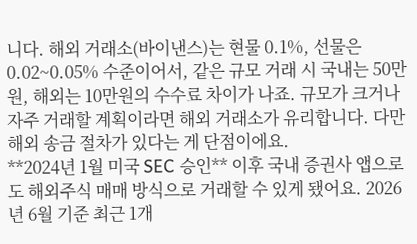니다. 해외 거래소(바이낸스)는 현물 0.1%, 선물은 0.02~0.05% 수준이어서, 같은 규모 거래 시 국내는 50만원, 해외는 10만원의 수수료 차이가 나죠. 규모가 크거나 자주 거래할 계획이라면 해외 거래소가 유리합니다. 다만 해외 송금 절차가 있다는 게 단점이에요.
**2024년 1월 미국 SEC 승인** 이후 국내 증권사 앱으로도 해외주식 매매 방식으로 거래할 수 있게 됐어요. 2026년 6월 기준 최근 1개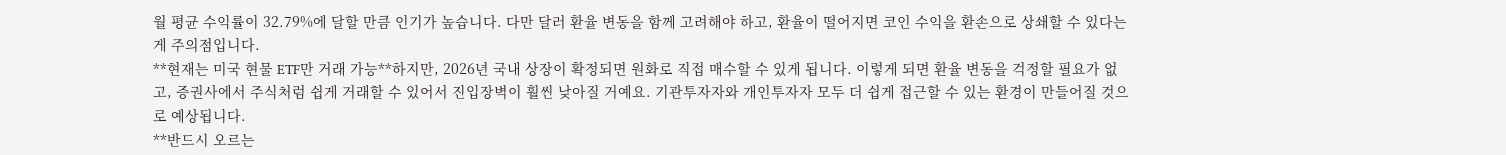월 평균 수익률이 32.79%에 달할 만큼 인기가 높습니다. 다만 달러 환율 변동을 함께 고려해야 하고, 환율이 떨어지면 코인 수익을 환손으로 상쇄할 수 있다는 게 주의점입니다.
**현재는 미국 현물 ETF만 거래 가능**하지만, 2026년 국내 상장이 확정되면 원화로 직접 매수할 수 있게 됩니다. 이렇게 되면 환율 변동을 걱정할 필요가 없고, 증권사에서 주식처럼 쉽게 거래할 수 있어서 진입장벽이 훨씬 낮아질 거예요. 기관투자자와 개인투자자 모두 더 쉽게 접근할 수 있는 환경이 만들어질 것으로 예상됩니다.
**반드시 오르는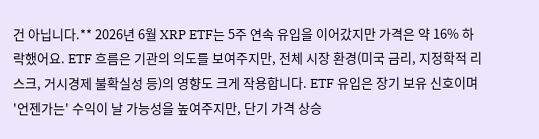건 아닙니다.** 2026년 6월 XRP ETF는 5주 연속 유입을 이어갔지만 가격은 약 16% 하락했어요. ETF 흐름은 기관의 의도를 보여주지만, 전체 시장 환경(미국 금리, 지정학적 리스크, 거시경제 불확실성 등)의 영향도 크게 작용합니다. ETF 유입은 장기 보유 신호이며 '언젠가는' 수익이 날 가능성을 높여주지만, 단기 가격 상승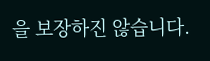을 보장하진 않습니다.